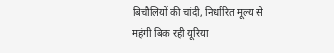बिचौलियों की चांदी, निर्धारित मूल्य से महंगी बिक रही यूरिया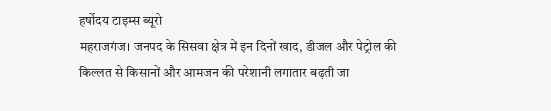हर्षोदय टाइम्स ब्यूरो
महराजगंज। जनपद के सिसवा क्षेत्र में इन दिनों खाद, डीजल और पेट्रोल की किल्लत से किसानों और आमजन की परेशानी लगातार बढ़ती जा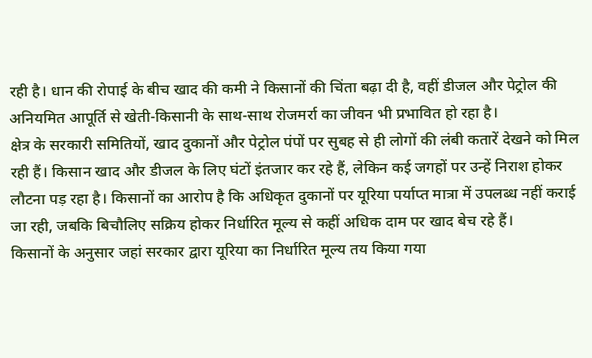रही है। धान की रोपाई के बीच खाद की कमी ने किसानों की चिंता बढ़ा दी है, वहीं डीजल और पेट्रोल की अनियमित आपूर्ति से खेती-किसानी के साथ-साथ रोजमर्रा का जीवन भी प्रभावित हो रहा है।
क्षेत्र के सरकारी समितियों, खाद दुकानों और पेट्रोल पंपों पर सुबह से ही लोगों की लंबी कतारें देखने को मिल रही हैं। किसान खाद और डीजल के लिए घंटों इंतजार कर रहे हैं, लेकिन कई जगहों पर उन्हें निराश होकर लौटना पड़ रहा है। किसानों का आरोप है कि अधिकृत दुकानों पर यूरिया पर्याप्त मात्रा में उपलब्ध नहीं कराई जा रही, जबकि बिचौलिए सक्रिय होकर निर्धारित मूल्य से कहीं अधिक दाम पर खाद बेच रहे हैं।
किसानों के अनुसार जहां सरकार द्वारा यूरिया का निर्धारित मूल्य तय किया गया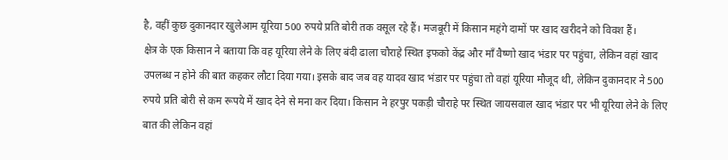है, वहीं कुछ दुकानदार खुलेआम यूरिया 500 रुपये प्रति बोरी तक वसूल रहे हैं। मजबूरी में किसान महंगे दामों पर खाद खरीदने को विवश हैं।
क्षेत्र के एक किसान ने बताया कि वह यूरिया लेने के लिए बंदी ढाला चौराहे स्थित इफको केंद्र और माँ वैष्णो खाद भंडार पर पहुंचा, लेकिन वहां खाद उपलब्ध न होने की बात कहकर लौटा दिया गया। इसके बाद जब वह यादव खाद भंडार पर पहुंचा तो वहां यूरिया मौजूद थी, लेकिन दुकानदार ने 500 रुपये प्रति बोरी से कम रूपये में खाद देने से मना कर दिया। किसान ने हरपुर पकड़ी चौराहे पर स्थित जायसवाल खाद भंडार पर भी यूरिया लेने के लिए बात की लेकिन वहां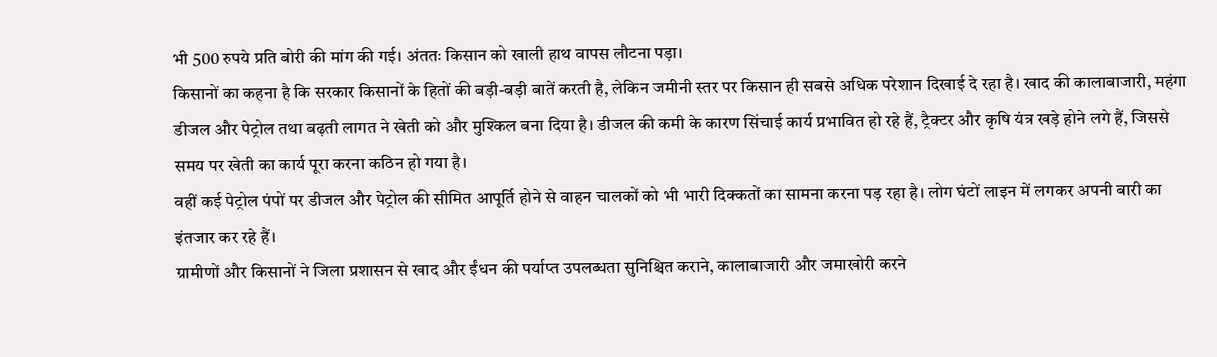भी 500 रुपये प्रति बोरी की मांग की गई। अंततः किसान को खाली हाथ वापस लौटना पड़ा।
किसानों का कहना है कि सरकार किसानों के हितों की बड़ी-बड़ी बातें करती है, लेकिन जमीनी स्तर पर किसान ही सबसे अधिक परेशान दिखाई दे रहा है। खाद की कालाबाजारी, महंगा डीजल और पेट्रोल तथा बढ़ती लागत ने खेती को और मुश्किल बना दिया है। डीजल की कमी के कारण सिंचाई कार्य प्रभावित हो रहे हैं, ट्रैक्टर और कृषि यंत्र खड़े होने लगे हैं, जिससे समय पर खेती का कार्य पूरा करना कठिन हो गया है।
वहीं कई पेट्रोल पंपों पर डीजल और पेट्रोल की सीमित आपूर्ति होने से वाहन चालकों को भी भारी दिक्कतों का सामना करना पड़ रहा है। लोग घंटों लाइन में लगकर अपनी बारी का इंतजार कर रहे हैं।
ग्रामीणों और किसानों ने जिला प्रशासन से खाद और ईंधन की पर्याप्त उपलब्धता सुनिश्चित कराने, कालाबाजारी और जमाखोरी करने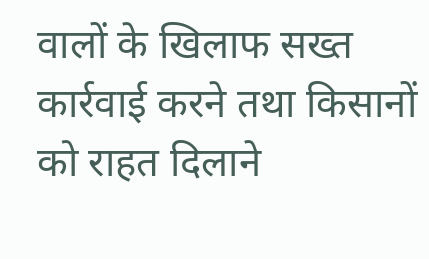वालों के खिलाफ सख्त कार्रवाई करने तथा किसानों को राहत दिलाने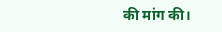की मांग की।